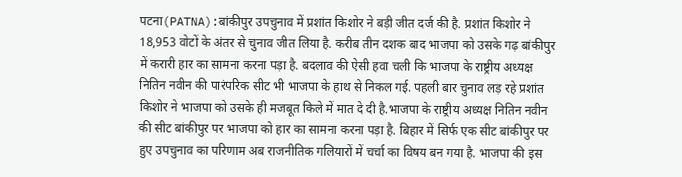पटना(PATNA):बांकीपुर उपचुनाव में प्रशांत किशोर ने बड़ी जीत दर्ज की है. प्रशांत किशोर ने 18,953 वोटों के अंतर से चुनाव जीत लिया है. करीब तीन दशक बाद भाजपा को उसके गढ़ बांकीपुर में करारी हार का सामना करना पड़ा है. बदलाव की ऐसी हवा चली कि भाजपा के राष्ट्रीय अध्यक्ष नितिन नवीन की पारंपरिक सीट भी भाजपा के हाथ से निकल गई. पहली बार चुनाव लड़ रहे प्रशांत किशोर ने भाजपा को उसके ही मजबूत किले में मात दे दी है.भाजपा के राष्ट्रीय अध्यक्ष नितिन नवीन की सीट बांकीपुर पर भाजपा को हार का सामना करना पड़ा है. बिहार में सिर्फ एक सीट बांकीपुर पर हुए उपचुनाव का परिणाम अब राजनीतिक गलियारों में चर्चा का विषय बन गया है. भाजपा की इस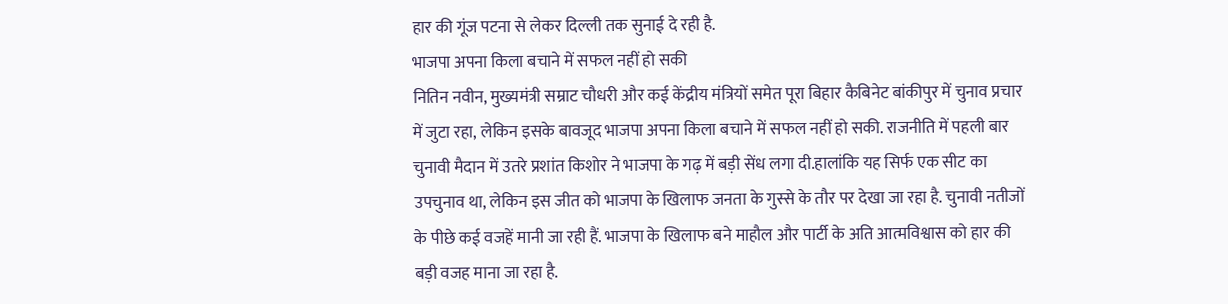हार की गूंज पटना से लेकर दिल्ली तक सुनाई दे रही है.
भाजपा अपना किला बचाने में सफल नहीं हो सकी
नितिन नवीन, मुख्यमंत्री सम्राट चौधरी और कई केंद्रीय मंत्रियों समेत पूरा बिहार कैबिनेट बांकीपुर में चुनाव प्रचार में जुटा रहा, लेकिन इसके बावजूद भाजपा अपना किला बचाने में सफल नहीं हो सकी. राजनीति में पहली बार चुनावी मैदान में उतरे प्रशांत किशोर ने भाजपा के गढ़ में बड़ी सेंध लगा दी.हालांकि यह सिर्फ एक सीट का उपचुनाव था, लेकिन इस जीत को भाजपा के खिलाफ जनता के गुस्से के तौर पर देखा जा रहा है. चुनावी नतीजों के पीछे कई वजहें मानी जा रही हैं. भाजपा के खिलाफ बने माहौल और पार्टी के अति आत्मविश्वास को हार की बड़ी वजह माना जा रहा है.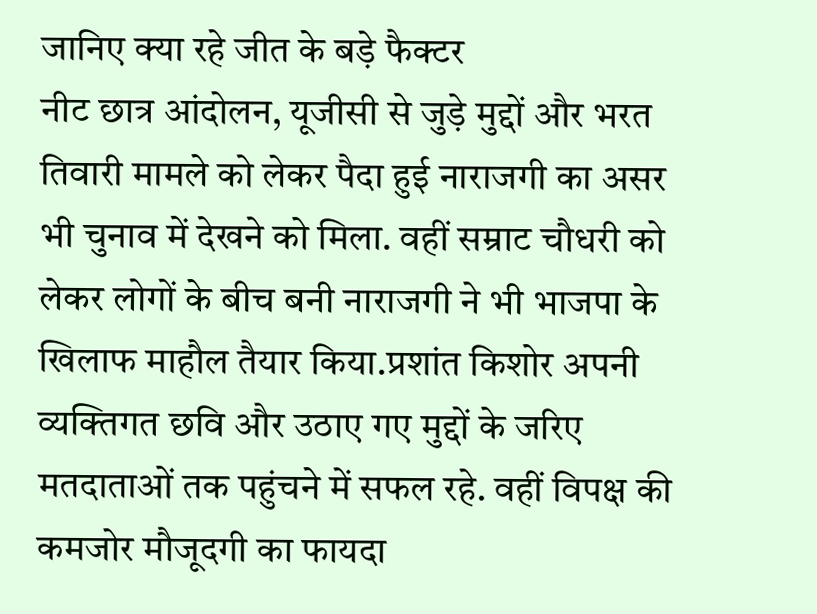जानिए क्या रहे जीत के बड़े फैक्टर
नीट छात्र आंदोलन, यूजीसी से जुड़े मुद्दों और भरत तिवारी मामले को लेकर पैदा हुई नाराजगी का असर भी चुनाव में देखने को मिला. वहीं सम्राट चौधरी को लेकर लोगों के बीच बनी नाराजगी ने भी भाजपा के खिलाफ माहौल तैयार किया.प्रशांत किशोर अपनी व्यक्तिगत छवि और उठाए गए मुद्दों के जरिए मतदाताओं तक पहुंचने में सफल रहे. वहीं विपक्ष की कमजोर मौजूदगी का फायदा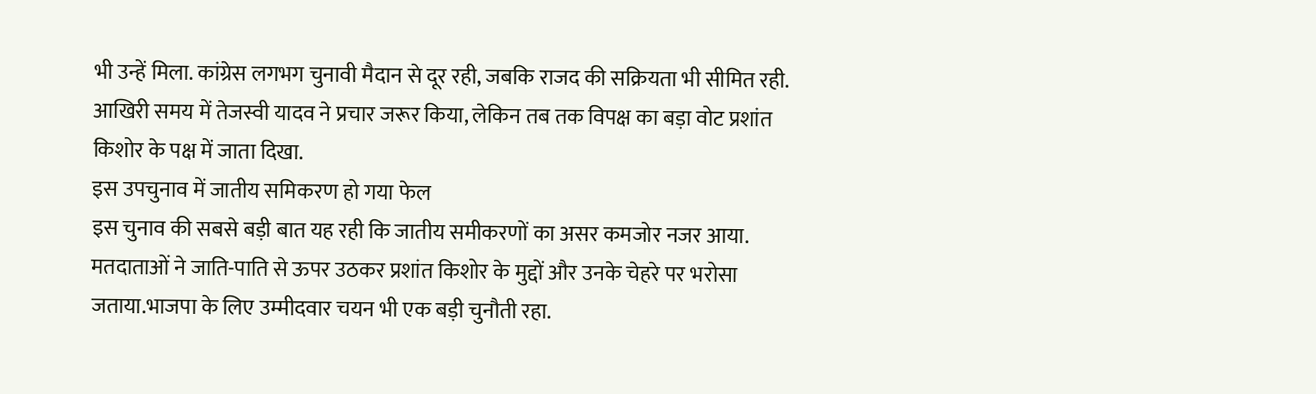भी उन्हें मिला. कांग्रेस लगभग चुनावी मैदान से दूर रही, जबकि राजद की सक्रियता भी सीमित रही. आखिरी समय में तेजस्वी यादव ने प्रचार जरूर किया, लेकिन तब तक विपक्ष का बड़ा वोट प्रशांत किशोर के पक्ष में जाता दिखा.
इस उपचुनाव में जातीय समिकरण हो गया फेल
इस चुनाव की सबसे बड़ी बात यह रही कि जातीय समीकरणों का असर कमजोर नजर आया. मतदाताओं ने जाति-पाति से ऊपर उठकर प्रशांत किशोर के मुद्दों और उनके चेहरे पर भरोसा जताया.भाजपा के लिए उम्मीदवार चयन भी एक बड़ी चुनौती रहा.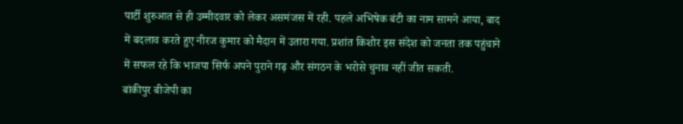पार्टी शुरुआत से ही उम्मीदवार को लेकर असमंजस में रही. पहले अभिषेक बंटी का नाम सामने आया, बाद में बदलाव करते हुए नीरज कुमार को मैदान में उतारा गया. प्रशांत किशोर इस संदेश को जनता तक पहुंचाने में सफल रहे कि भाजपा सिर्फ अपने पुराने गढ़ और संगठन के भरोसे चुनाव नहीं जीत सकती.
बांकीपुर बीजेपी का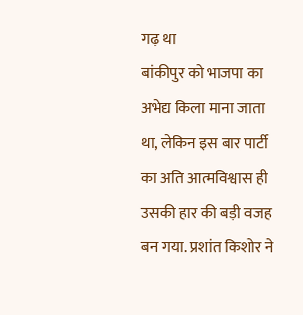गढ़ था
बांकीपुर को भाजपा का अभेद्य किला माना जाता था, लेकिन इस बार पार्टी का अति आत्मविश्वास ही उसकी हार की बड़ी वजह बन गया. प्रशांत किशोर ने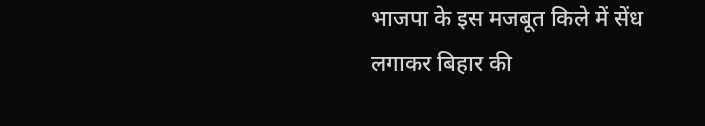भाजपा के इस मजबूत किले में सेंध लगाकर बिहार की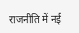राजनीति में नई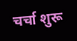चर्चा शुरू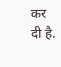कर दी है.